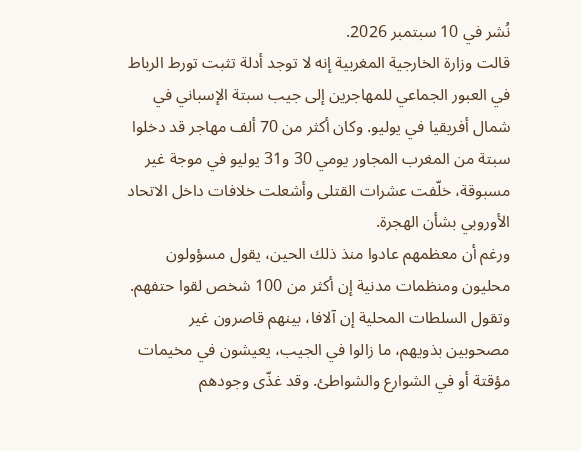نُشر في 10 سبتمبر 2026.
قالت وزارة الخارجية المغربية إنه لا توجد أدلة تثبت تورط الرباط في العبور الجماعي للمهاجرين إلى جيب سبتة الإسباني في شمال أفريقيا في يوليو. وكان أكثر من 70 ألف مهاجر قد دخلوا سبتة من المغرب المجاور يومي 30 و31 يوليو في موجة غير مسبوقة، خلّفت عشرات القتلى وأشعلت خلافات داخل الاتحاد الأوروبي بشأن الهجرة.
ورغم أن معظمهم عادوا منذ ذلك الحين، يقول مسؤولون محليون ومنظمات مدنية إن أكثر من 100 شخص لقوا حتفهم. وتقول السلطات المحلية إن آلافا، بينهم قاصرون غير مصحوبين بذويهم، ما زالوا في الجيب، يعيشون في مخيمات مؤقتة أو في الشوارع والشواطئ. وقد غذّى وجودهم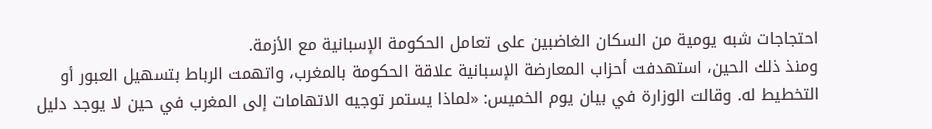احتجاجات شبه يومية من السكان الغاضبين على تعامل الحكومة الإسبانية مع الأزمة.
ومنذ ذلك الحين، استهدفت أحزاب المعارضة الإسبانية علاقة الحكومة بالمغرب، واتهمت الرباط بتسهيل العبور أو التخطيط له. وقالت الوزارة في بيان يوم الخميس: «لماذا يستمر توجيه الاتهامات إلى المغرب في حين لا يوجد دليل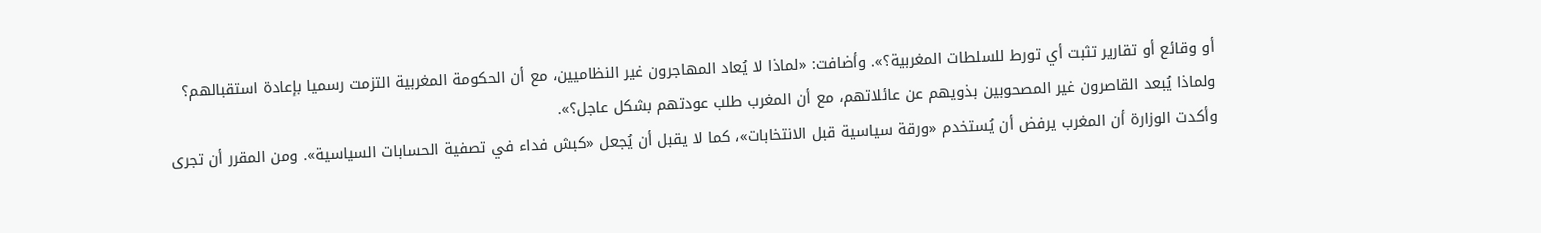أو وقائع أو تقارير تثبت أي تورط للسلطات المغربية؟». وأضافت: «لماذا لا يُعاد المهاجرون غير النظاميين، مع أن الحكومة المغربية التزمت رسميا بإعادة استقبالهم؟ ولماذا يُبعد القاصرون غير المصحوبين بذويهم عن عائلاتهم، مع أن المغرب طلب عودتهم بشكل عاجل؟».
وأكدت الوزارة أن المغرب يرفض أن يُستخدم «ورقة سياسية قبل الانتخابات»، كما لا يقبل أن يُجعل «كبش فداء في تصفية الحسابات السياسية». ومن المقرر أن تجرى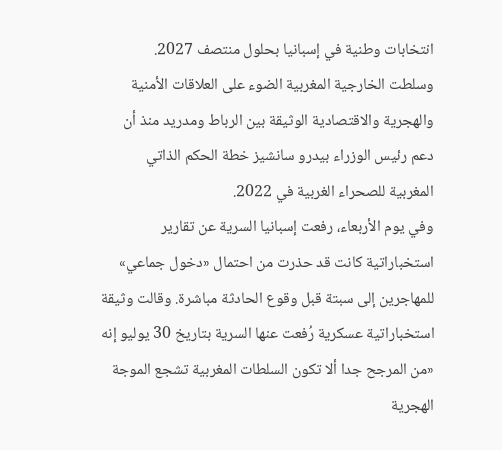انتخابات وطنية في إسبانيا بحلول منتصف 2027.
وسلطت الخارجية المغربية الضوء على العلاقات الأمنية والهجرية والاقتصادية الوثيقة بين الرباط ومدريد منذ أن دعم رئيس الوزراء بيدرو سانشيز خطة الحكم الذاتي المغربية للصحراء الغربية في 2022.
وفي يوم الأربعاء، رفعت إسبانيا السرية عن تقارير استخباراتية كانت قد حذرت من احتمال «دخول جماعي» للمهاجرين إلى سبتة قبل وقوع الحادثة مباشرة. وقالت وثيقة استخباراتية عسكرية رُفعت عنها السرية بتاريخ 30 يوليو إنه «من المرجح جدا ألا تكون السلطات المغربية تشجع الموجة الهجرية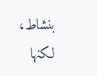بنشاط، لكنها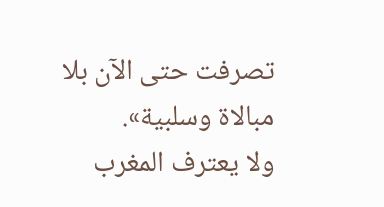تصرفت حتى الآن بلا مبالاة وسلبية».
ولا يعترف المغرب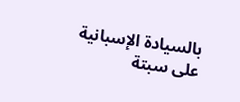بالسيادة الإسبانية على سبتة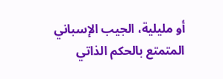أو مليلية، الجيب الإسباني المتمتع بالحكم الذاتي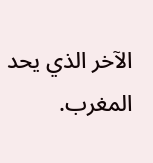الآخر الذي يحد المغرب.